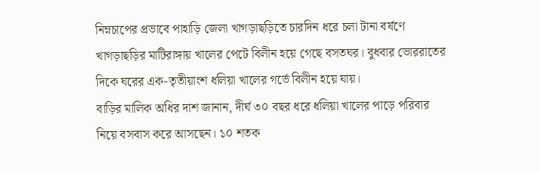নিম্নচাপের প্রভাবে পাহাড়ি জেলা খাগড়াছড়িতে চারদিন ধরে চলা টানা বর্ষণে খাগড়াছড়ির মাটিরাঙ্গায় খালের পেটে বিলীন হয়ে গেছে বসতঘর। বুধবার ভোররাতের দিকে ঘরের এক-তৃতীয়াংশ ধলিয়া খালের গর্ভে বিলীন হয়ে যায়।
বাড়ির মালিক অধির দাশ জানান, দীর্ঘ ৩০ বছর ধরে ধলিয়া খালের পাড়ে পরিবার নিয়ে বসবাস করে আসছেন। ১০ শতক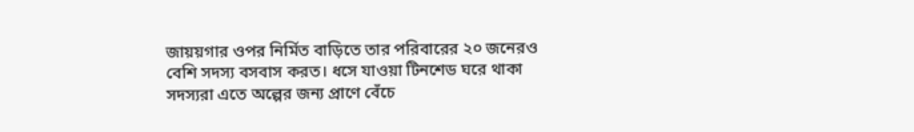জায়য়গার ওপর নির্মিত বাড়িতে তার পরিবারের ২০ জনেরও বেশি সদস্য বসবাস করত। ধসে যাওয়া টিনশেড ঘরে থাকা সদস্যরা এতে অল্পের জন্য প্রাণে বেঁচে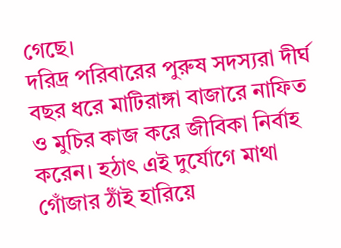গেছে।
দরিদ্র পরিবারের পুরুষ সদস্যরা দীর্ঘ বছর ধরে মাটিরাঙ্গা বাজারে নাফিত ও মুচির কাজ করে জীবিকা নির্বাহ করেন। হঠাৎ এই দুর্যোগে মাথা গোঁজার ঠাঁই হারিয়ে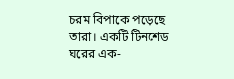চরম বিপাকে পড়েছে তারা। একটি টিনশেড ঘরের এক-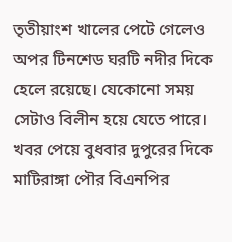তৃতীয়াংশ খালের পেটে গেলেও অপর টিনশেড ঘরটি নদীর দিকে হেলে রয়েছে। যেকোনো সময় সেটাও বিলীন হয়ে যেতে পারে।
খবর পেয়ে বুধবার দুপুরের দিকে মাটিরাঙ্গা পৌর বিএনপির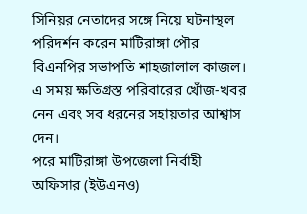সিনিয়র নেতাদের সঙ্গে নিয়ে ঘটনাস্থল পরিদর্শন করেন মাটিরাঙ্গা পৌর বিএনপির সভাপতি শাহজালাল কাজল। এ সময় ক্ষতিগ্রস্ত পরিবারের খোঁজ-খবর নেন এবং সব ধরনের সহায়তার আশ্বাস দেন।
পরে মাটিরাঙ্গা উপজেলা নির্বাহী অফিসার (ইউএনও)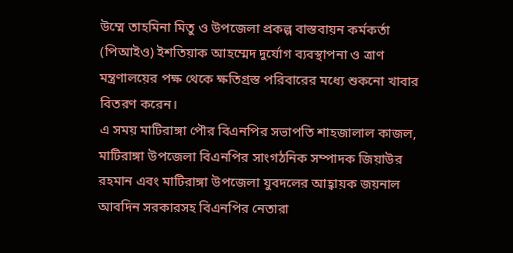উম্মে তাহমিনা মিতু ও উপজেলা প্রকল্প বাস্তবায়ন কর্মকর্তা (পিআইও) ইশতিয়াক আহম্মেদ দুর্যোগ ব্যবস্থাপনা ও ত্রাণ মন্ত্রণালয়ের পক্ষ থেকে ক্ষতিগ্রস্ত পরিবারের মধ্যে শুকনো খাবার বিতরণ করেন।
এ সময় মাটিরাঙ্গা পৌর বিএনপির সভাপতি শাহজালাল কাজল, মাটিরাঙ্গা উপজেলা বিএনপির সাংগঠনিক সম্পাদক জিয়াউর রহমান এবং মাটিরাঙ্গা উপজেলা যুবদলের আহ্বায়ক জয়নাল আবদিন সরকারসহ বিএনপির নেতারা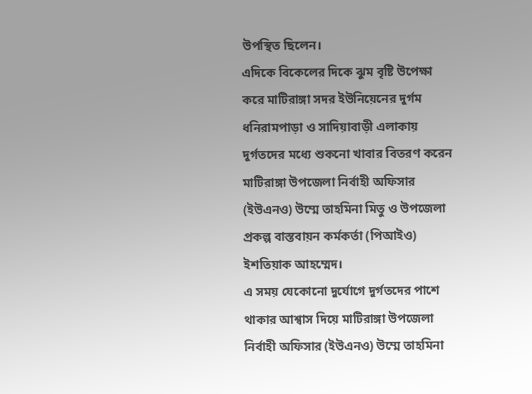উপস্থিত ছিলেন।
এদিকে বিকেলের দিকে ঝুম বৃষ্টি উপেক্ষা করে মাটিরাঙ্গা সদর ইউনিয়েনের দুর্গম ধনিরামপাড়া ও সাদিয়াবাড়ী এলাকায় দুর্গতদের মধ্যে শুকনো খাবার বিতরণ করেন মাটিরাঙ্গা উপজেলা নির্বাহী অফিসার (ইউএনও) উম্মে তাহমিনা মিতু ও উপজেলা প্রকল্প বাস্তবায়ন কর্মকর্তা (পিআইও) ইশতিয়াক আহম্মেদ।
এ সময় যেকোনো দুর্যোগে দুর্গতদের পাশে থাকার আশ্বাস দিয়ে মাটিরাঙ্গা উপজেলা নির্বাহী অফিসার (ইউএনও) উম্মে তাহমিনা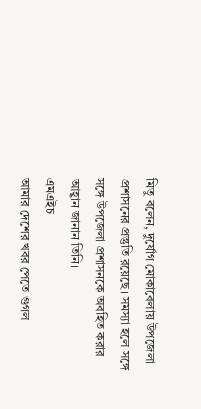মিতু বলেন, দুর্যোগ মোকাবেলায় উপজেলা প্রশাসনের প্রন্তুতি রয়েছে। সমস্যা হলে সঙ্গে সঙ্গে উপজেলা প্রশাসনকে অবহিত করার আহ্বান জানান তিনি।
এমএইচ
আমার দেশের খবর পেতে গুগল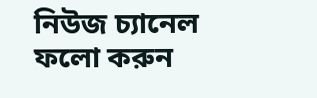নিউজ চ্যানেল ফলো করুন